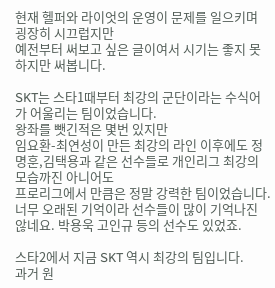현재 헬퍼와 라이엇의 운영이 문제를 일으키며 굉장히 시끄럽지만
예전부터 써보고 싶은 글이여서 시기는 좋지 못하지만 써봅니다.

SKT는 스타1때부터 최강의 군단이라는 수식어가 어울리는 팀이었습니다.
왕좌를 뺏긴적은 몇번 있지만
임요환-최연성이 만든 최강의 라인 이후에도 정명훈,김택용과 같은 선수들로 개인리그 최강의 모습까진 아니어도
프로리그에서 만큼은 정말 강력한 팀이었습니다. 너무 오래된 기억이라 선수들이 많이 기억나진 않네요. 박용욱 고인규 등의 선수도 있었죠.

스타2에서 지금 SKT 역시 최강의 팀입니다.
과거 원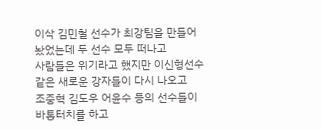이삭 김민철 선수가 최강팀을 만들어 놨었는데 두 선수 모두 떠나고
사람들은 위기라고 했지만 이신형선수같은 새로운 강자들이 다시 나오고
조중혁 김도우 어윤수 등의 선수들이 바통터치를 하고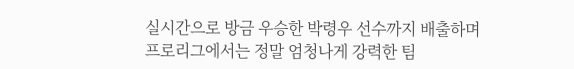실시간으로 방금 우승한 박령우 선수까지 배출하며
프로리그에서는 정말 엄청나게 강력한 팀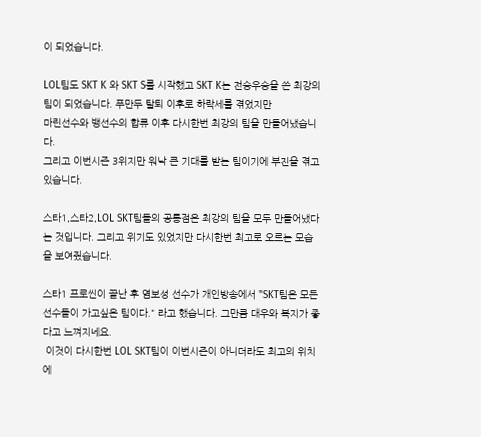이 되었습니다.

LOL팀도 SKT K 와 SKT S를 시작했고 SKT K는 전승우승을 쓴 최강의 팀이 되었습니다. 푸만두 탈퇴 이후로 하락세를 겪었지만
마린선수와 뱅선수의 합류 이후 다시한번 최강의 팀을 만들어냈습니다.
그리고 이번시즌 3위지만 워낙 큰 기대를 받는 팀이기에 부진을 겪고 있습니다.

스타1,스타2,LOL SKT팀들의 공통점은 최강의 팀을 모두 만들어냈다는 것입니다. 그리고 위기도 있었지만 다시한번 최고로 오르는 모습을 보여줬습니다.

스타1 프로씬이 끝난 후 염보성 선수가 개인방송에서 "SKT팀은 모든 선수들이 가고싶은 팀이다." 라고 했습니다. 그만큼 대우와 복지가 좋다고 느껴지네요.
 이것이 다시한번 LOL SKT팀이 이번시즌이 아니더라도 최고의 위치에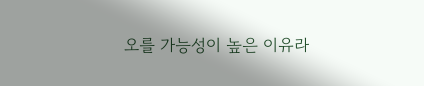오를 가능성이 높은 이유라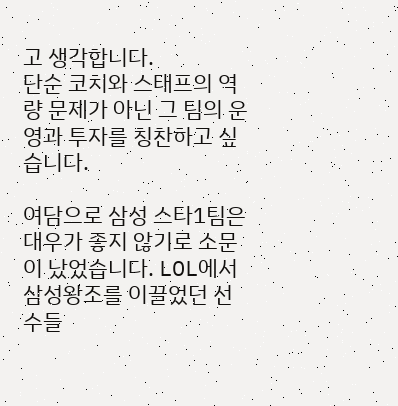고 생각합니다.
단순 코치와 스태프의 역량 문제가 아닌 그 팀의 운영과 투자를 칭찬하고 싶습니다.

여담으로 삼성 스타1팀은 대우가 좋지 않기로 소문이 났었습니다. LOL에서 삼성왕조를 이끌었던 선수들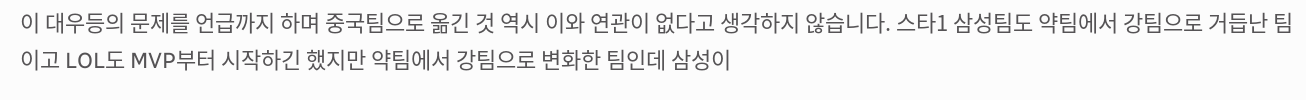이 대우등의 문제를 언급까지 하며 중국팀으로 옮긴 것 역시 이와 연관이 없다고 생각하지 않습니다. 스타1 삼성팀도 약팀에서 강팀으로 거듭난 팀이고 LOL도 MVP부터 시작하긴 했지만 약팀에서 강팀으로 변화한 팀인데 삼성이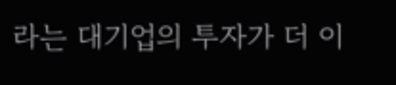라는 대기업의 투자가 더 이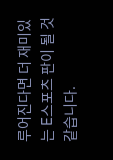루어진다면 더 재미있는 E스포츠 판이 될 것 같습니다.